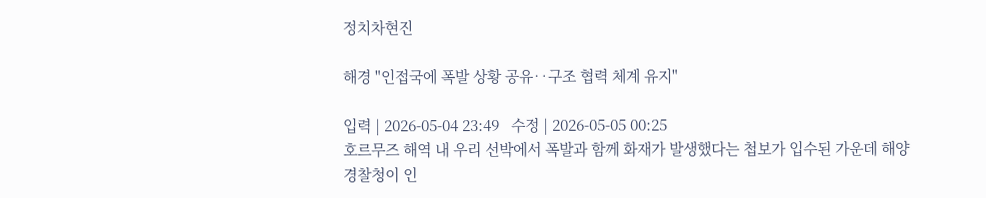정치차현진

해경 "인접국에 폭발 상황 공유‥구조 협력 체계 유지"

입력 | 2026-05-04 23:49   수정 | 2026-05-05 00:25
호르무즈 해역 내 우리 선박에서 폭발과 함께 화재가 발생했다는 첩보가 입수된 가운데 해양경찰청이 인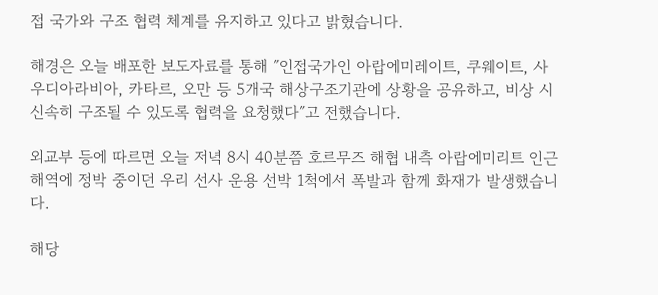접 국가와 구조 협력 체계를 유지하고 있다고 밝혔습니다.

해경은 오늘 배포한 보도자료를 통해 ″인접국가인 아랍에미레이트, 쿠웨이트, 사우디아라비아, 카타르, 오만 등 5개국 해상구조기관에 상황을 공유하고, 비상 시 신속히 구조될 수 있도록 협력을 요청했다″고 전했습니다.

외교부 등에 따르면 오늘 저녁 8시 40분쯤 호르무즈 해협 내측 아랍에미리트 인근 해역에 정박 중이던 우리 선사 운용 선박 1척에서 폭발과 함께 화재가 발생했습니다.

해당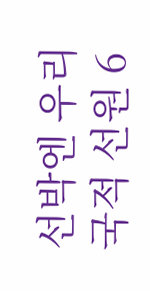선박엔 우리 국적 선원 6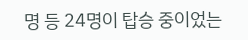명 등 24명이 탑승 중이었는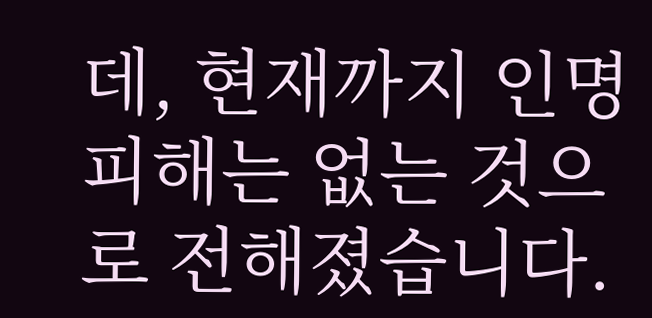데, 현재까지 인명피해는 없는 것으로 전해졌습니다.